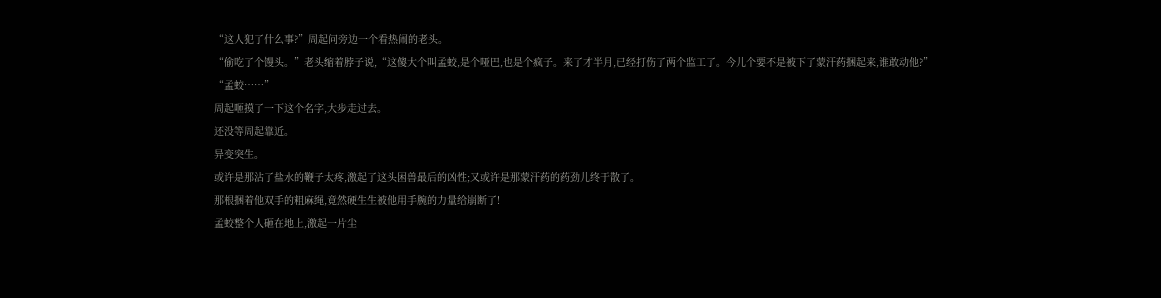“这人犯了什么事?”周起问旁边一个看热闹的老头。
“偷吃了个馒头。”老头缩着脖子说,“这傻大个叫孟蛟,是个哑巴,也是个疯子。来了才半月,已经打伤了两个监工了。今儿个要不是被下了蒙汗药捆起来,谁敢动他?”
“孟蛟……”
周起咂摸了一下这个名字,大步走过去。
还没等周起靠近。
异变突生。
或许是那沾了盐水的鞭子太疼,激起了这头困兽最后的凶性;又或许是那蒙汗药的药劲儿终于散了。
那根捆着他双手的粗麻绳,竟然硬生生被他用手腕的力量给崩断了!
孟蛟整个人砸在地上,激起一片尘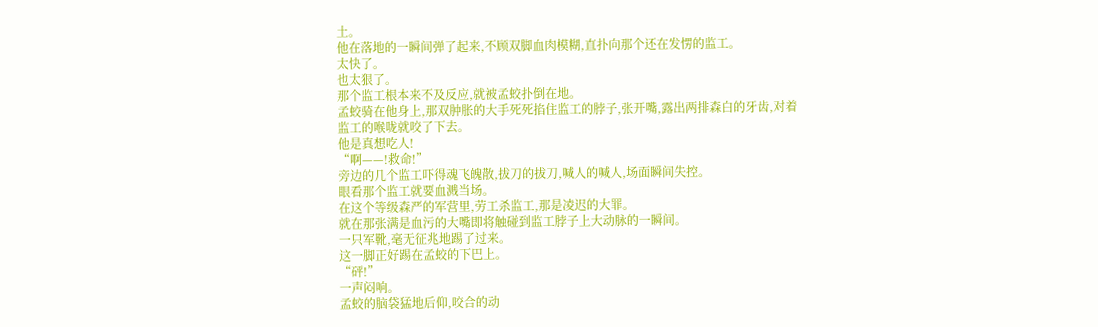土。
他在落地的一瞬间弹了起来,不顾双脚血肉模糊,直扑向那个还在发愣的监工。
太快了。
也太狠了。
那个监工根本来不及反应,就被孟蛟扑倒在地。
孟蛟骑在他身上,那双肿胀的大手死死掐住监工的脖子,张开嘴,露出两排森白的牙齿,对着监工的喉咙就咬了下去。
他是真想吃人!
“啊——!救命!”
旁边的几个监工吓得魂飞魄散,拔刀的拔刀,喊人的喊人,场面瞬间失控。
眼看那个监工就要血溅当场。
在这个等级森严的军营里,劳工杀监工,那是凌迟的大罪。
就在那张满是血污的大嘴即将触碰到监工脖子上大动脉的一瞬间。
一只军靴,毫无征兆地踢了过来。
这一脚正好踢在孟蛟的下巴上。
“砰!”
一声闷响。
孟蛟的脑袋猛地后仰,咬合的动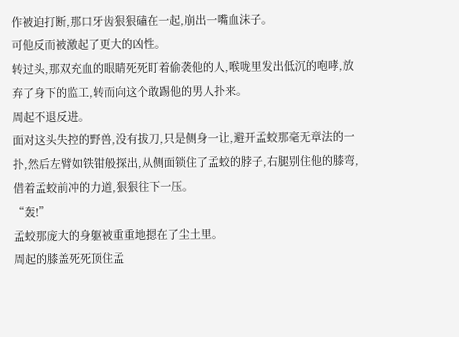作被迫打断,那口牙齿狠狠磕在一起,崩出一嘴血沫子。
可他反而被激起了更大的凶性。
转过头,那双充血的眼睛死死盯着偷袭他的人,喉咙里发出低沉的咆哮,放弃了身下的监工,转而向这个敢踢他的男人扑来。
周起不退反进。
面对这头失控的野兽,没有拔刀,只是侧身一让,避开孟蛟那毫无章法的一扑,然后左臂如铁钳般探出,从侧面锁住了孟蛟的脖子,右腿别住他的膝弯,借着孟蛟前冲的力道,狠狠往下一压。
“轰!”
孟蛟那庞大的身躯被重重地摁在了尘土里。
周起的膝盖死死顶住孟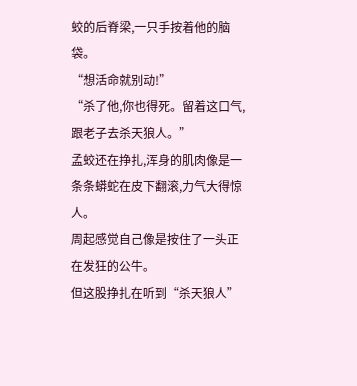蛟的后脊梁,一只手按着他的脑袋。
“想活命就别动!”
“杀了他,你也得死。留着这口气,跟老子去杀天狼人。”
孟蛟还在挣扎,浑身的肌肉像是一条条蟒蛇在皮下翻滚,力气大得惊人。
周起感觉自己像是按住了一头正在发狂的公牛。
但这股挣扎在听到“杀天狼人”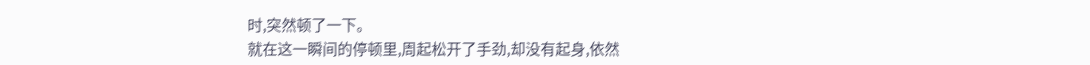时,突然顿了一下。
就在这一瞬间的停顿里,周起松开了手劲,却没有起身,依然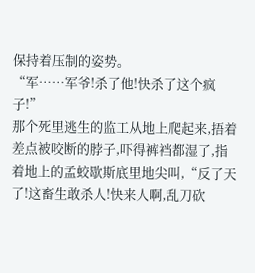保持着压制的姿势。
“军……军爷!杀了他!快杀了这个疯子!”
那个死里逃生的监工从地上爬起来,捂着差点被咬断的脖子,吓得裤裆都湿了,指着地上的孟蛟歇斯底里地尖叫,“反了天了!这畜生敢杀人!快来人啊,乱刀砍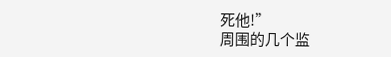死他!”
周围的几个监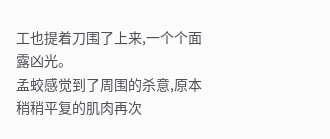工也提着刀围了上来,一个个面露凶光。
孟蛟感觉到了周围的杀意,原本稍稍平复的肌肉再次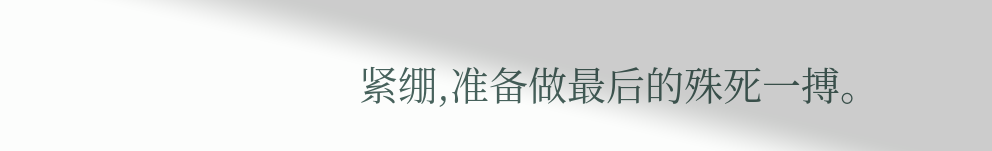紧绷,准备做最后的殊死一搏。